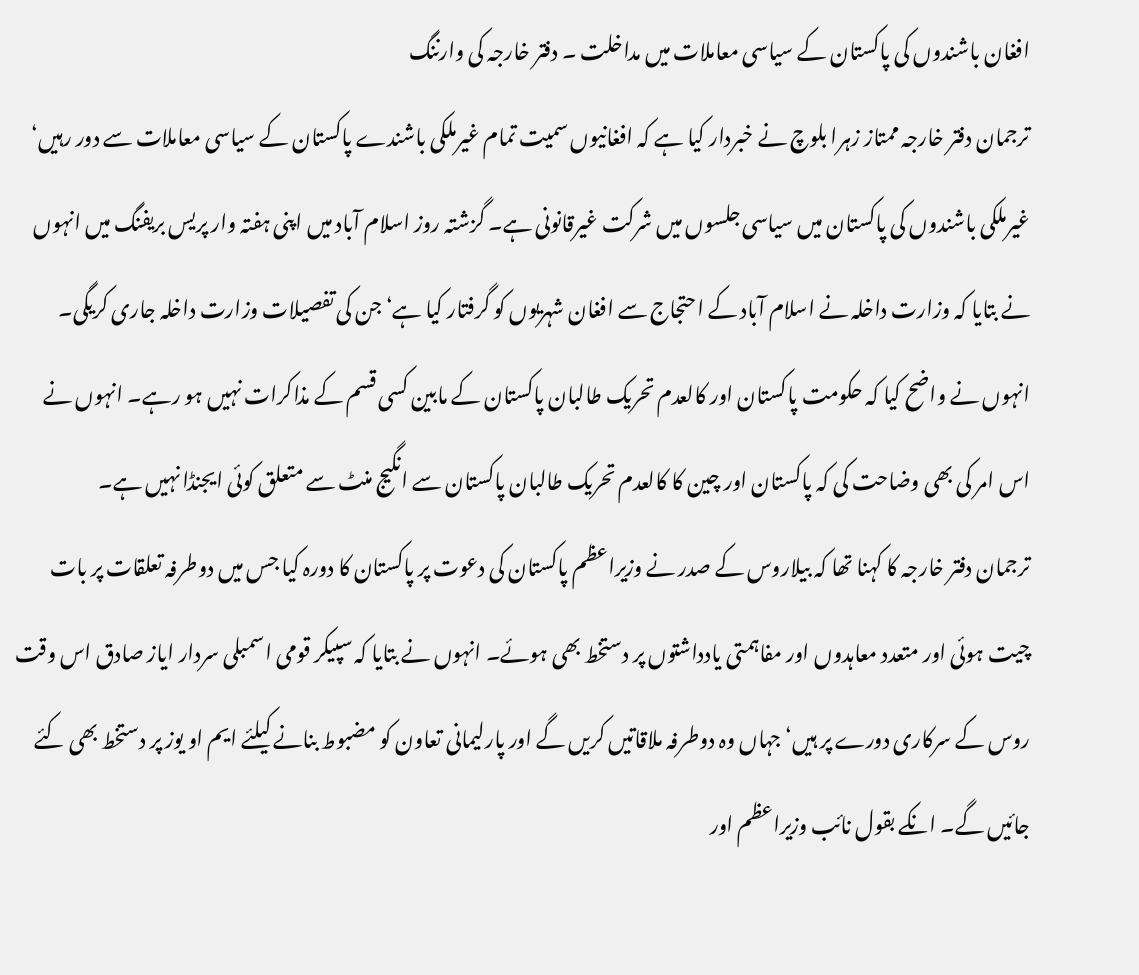افغان باشندوں کی پاکستان کے سیاسی معاملات میں مداخلت ۔ دفتر خارجہ کی وارننگ
ترجمان دفتر خارجہ ممتاز زہرا بلوچ نے خبردار کیا ہے کہ افغانیوں سمیت تمام غیرملکی باشندے پاکستان کے سیاسی معاملات سے دور رہیں‘ غیرملکی باشندوں کی پاکستان میں سیاسی جلسوں میں شرکت غیرقانونی ہے۔ گزشتہ روز اسلام آباد میں اپنی ہفتہ وار پریس بریفنگ میں انہوں نے بتایا کہ وزارت داخلہ نے اسلام آباد کے احتجاج سے افغان شہریوں کو گرفتار کیا ہے‘ جن کی تفصیلات وزارت داخلہ جاری کریگی۔ انہوں نے واضح کیا کہ حکومت پاکستان اور کالعدم تحریک طالبان پاکستان کے مابین کسی قسم کے مذاکرات نہیں ہو رہے۔ انہوں نے اس امر کی بھی وضاحت کی کہ پاکستان اور چین کا کالعدم تحریک طالبان پاکستان سے انگیج منٹ سے متعلق کوئی ایجنڈا نہیں ہے۔
ترجمان دفتر خارجہ کا کہنا تھا کہ بیلاروس کے صدر نے وزیراعظم پاکستان کی دعوت پر پاکستان کا دورہ کیا جس میں دوطرفہ تعلقات پر بات چیت ہوئی اور متعدد معاہدوں اور مفاہمتی یادداشتوں پر دستخط بھی ہوئے۔ انہوں نے بتایا کہ سپیکر قومی اسمبلی سردار ایاز صادق اس وقت روس کے سرکاری دورے پر ہیں‘ جہاں وہ دوطرفہ ملاقاتیں کریں گے اور پارلیمانی تعاون کو مضبوط بنانے کیلئے ایم او یوز پر دستخط بھی کئے جائیں گے۔ انکے بقول نائب وزیراعظم اور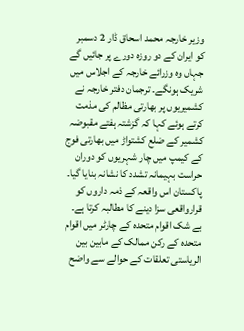وزیر خارجہ محمد اسحاق ڈار 2 دسمبر کو ایران کے دو روزہ دورے پر جائیں گے جہاں وہ وزرائے خارجہ کے اجلاس میں شریک ہونگے۔ ترجمان دفتر خارجہ نے کشمیریوں پر بھارتی مظالم کی مذمت کرتے ہوئے کہا کہ گزشتہ ہفتے مقبوضہ کشمیر کے ضلع کشتواڑ میں بھارتی فوج کے کیمپ میں چار شہریوں کو دوران حراست بہیمانہ تشدد کا نشانہ بنایا گیا۔ پاکستان اس واقعہ کے ذمہ داروں کو قرارواقعی سزا دینے کا مطالبہ کرتا ہے۔
بے شک اقوام متحدہ کے چارٹر میں اقوام متحدہ کے رکن ممالک کے مابین بین الریاستی تعلقات کے حوالے سے واضح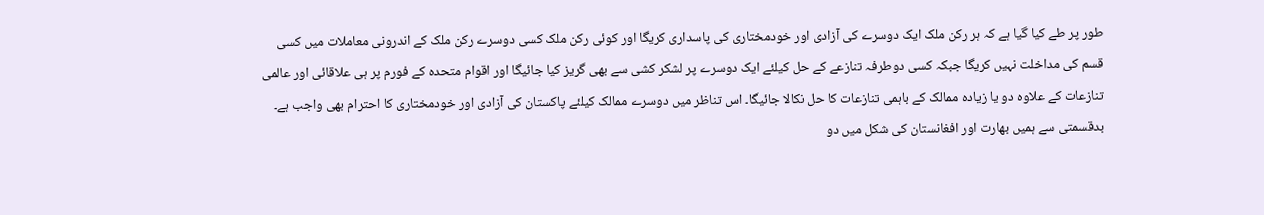طور پر طے کیا گیا ہے کہ ہر رکن ملک ایک دوسرے کی آزادی اور خودمختاری کی پاسداری کریگا اور کوئی رکن ملک کسی دوسرے رکن ملک کے اندرونی معاملات میں کسی قسم کی مداخلت نہیں کریگا جبکہ کسی دوطرفہ تنازعے کے حل کیلئے ایک دوسرے پر لشکر کشی سے بھی گریز کیا جائیگا اور اقوام متحدہ کے فورم پر ہی علاقائی اور عالمی تنازعات کے علاوہ دو یا زیادہ ممالک کے باہمی تنازعات کا حل نکالا جائیگا۔ اس تناظر میں دوسرے ممالک کیلئے پاکستان کی آزادی اور خودمختاری کا احترام بھی واجب ہے۔ بدقسمتی سے ہمیں بھارت اور افغانستان کی شکل میں دو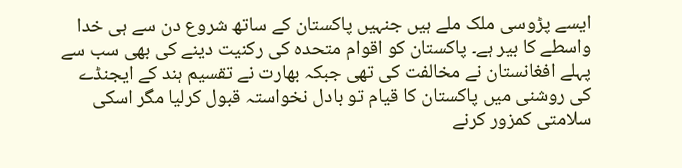ایسے پڑوسی ملک ملے ہیں جنہیں پاکستان کے ساتھ شروع دن سے ہی خدا واسطے کا بیر ہے۔ پاکستان کو اقوام متحدہ کی رکنیت دینے کی بھی سب سے پہلے افغانستان نے مخالفت کی تھی جبکہ بھارت نے تقسیم ہند کے ایجنڈے کی روشنی میں پاکستان کا قیام تو بادل نخواستہ قبول کرلیا مگر اسکی سلامتی کمزور کرنے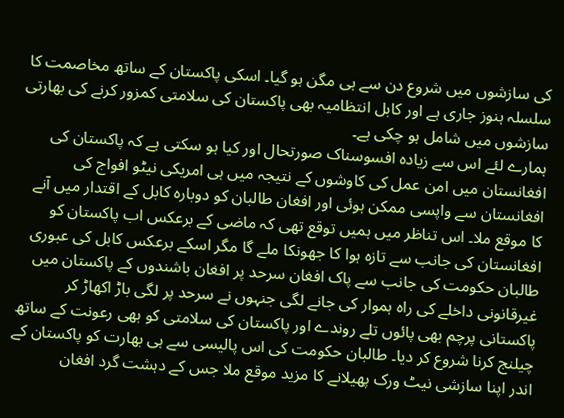کی سازشوں میں شروع دن سے ہی مگن ہو گیا۔ اسکی پاکستان کے ساتھ مخاصمت کا سلسلہ ہنوز جاری ہے اور کابل انتظامیہ بھی پاکستان کی سلامتی کمزور کرنے کی بھارتی سازشوں میں شامل ہو چکی ہے۔
ہمارے لئے اس سے زیادہ افسوسناک صورتحال اور کیا ہو سکتی ہے کہ پاکستان کی افغانستان میں امن عمل کی کاوشوں کے نتیجہ میں ہی امریکی نیٹو افواج کی افغانستان سے واپسی ممکن ہوئی اور افغان طالبان کو دوبارہ کابل کے اقتدار میں آنے کا موقع ملا۔ اس تناظر میں ہمیں توقع تھی کہ ماضی کے برعکس اب پاکستان کو افغانستان کی جانب سے تازہ ہوا کا جھونکا ملے گا مگر اسکے برعکس کابل کی عبوری طالبان حکومت کی جانب سے پاک افغان سرحد پر افغان باشندوں کے پاکستان میں غیرقانونی داخلے کی راہ ہموار کی جانے لگی جنہوں نے سرحد پر لگی باڑ اکھاڑ کر پاکستانی پرچم بھی پائوں تلے روندے اور پاکستان کی سلامتی کو بھی رعونت کے ساتھ چیلنج کرنا شروع کر دیا۔ طالبان حکومت کی اس پالیسی سے ہی بھارت کو پاکستان کے اندر اپنا سازشی نیٹ ورک پھیلانے کا مزید موقع ملا جس کے دہشت گرد افغان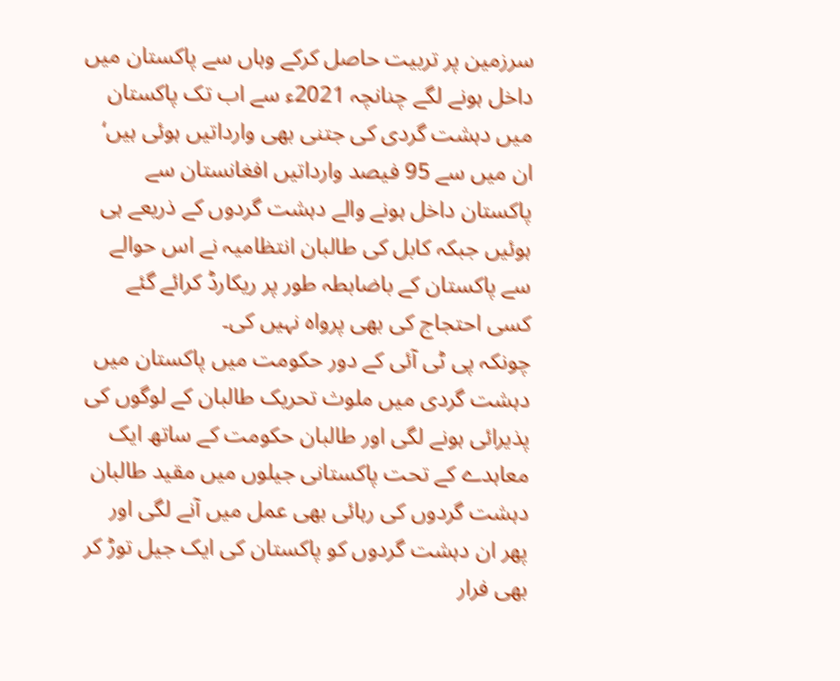سرزمین پر تربیت حاصل کرکے وہاں سے پاکستان میں داخل ہونے لگے چنانچہ 2021ء سے اب تک پاکستان میں دہشت گردی کی جتنی بھی وارداتیں ہوئی ہیں‘ ان میں سے 95 فیصد وارداتیں افغانستان سے پاکستان داخل ہونے والے دہشت گردوں کے ذریعے ہی ہوئیں جبکہ کابل کی طالبان انتظامیہ نے اس حوالے سے پاکستان کے باضابطہ طور پر ریکارڈ کرائے گئے کسی احتجاج کی بھی پرواہ نہیں کی۔
چونکہ پی ٹی آئی کے دور حکومت میں پاکستان میں دہشت گردی میں ملوث تحریک طالبان کے لوگوں کی پذیرائی ہونے لگی اور طالبان حکومت کے ساتھ ایک معاہدے کے تحت پاکستانی جیلوں میں مقید طالبان دہشت گردوں کی رہائی بھی عمل میں آنے لگی اور پھر ان دہشت گردوں کو پاکستان کی ایک جیل توڑ کر بھی فرار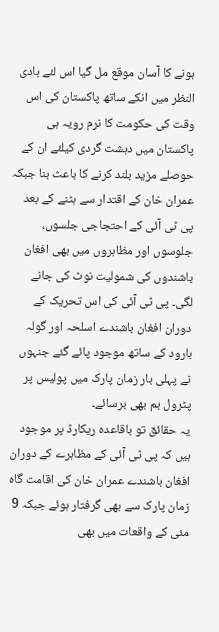ہونے کا آسان موقع مل گیا اس لئے بادی النظر میں انکے ساتھ پاکستان کی اس وقت کی حکومت کا نرم رویہ ہی پاکستان میں دہشت گردی کیلئے ان کے حوصلے مزید بلند کرنے کا باعث بنا جبکہ عمران خان کے اقتدار سے ہٹنے کے بعد پی ٹی آئی کے احتجاجی جلسوں، جلوسوں اور مظاہروں میں بھی افغان باشندوں کی شمولیت نوٹ کی جانے لگی۔ پی ٹی آئی کی اس تحریک کے دوران افغان باشندے اسلحہ اور گولہ بارود کے ساتھ موجود پائے گئے جنہوں نے پہلی بار زمان پارک میں پولیس پر پٹرول بم بھی برسائے۔
یہ حقائق تو باقاعدہ ریکارڈ پر موجود ہیں کہ پی ٹی آئی کے مظاہرے کے دوران افغان باشندے عمران خان کی اقامت گاہ زمان پارک سے بھی گرفتار ہوئے جبکہ 9 مئی کے واقعات میں بھی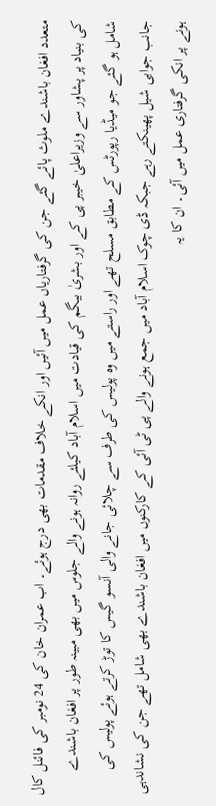متعدد افغان باشندے ملوث پائے گئے جن کی گرفتاریاں عمل میں آئیں اور انکے خلاف مقدمات بھی درج ہوئے۔ اب عمران خان کی 24 نومبر کی فائنل کال کی بنیاد پر پشاور سے وزیراعلیٰ خیبر پی کے اور بشریٰ بیگم کی قیادت میں اسلام آباد کیلئے روانہ ہونے والے جلوس میں بھی مبینہ طور پر افغان باشندے شامل ہو گئے جو میڈیا رپورٹس کے مطابق مسلح تھے اور راستے میں وہ پولیس کی طرف سے چلائی جانے والی آنسو گیس کا توڑ کرتے ہوئے پولیس کی جانب جوابی شیل پھینکتے رہے جبکہ ڈی چوک اسلام آباد میں جمع ہونے والے پی ٹی آئی کے کارکنوں میں افغان باشندے بھی شامل تھے جن کی نشاندہی ہونے پر انکی گرفتاری عمل میں آئی۔ ان کا یہ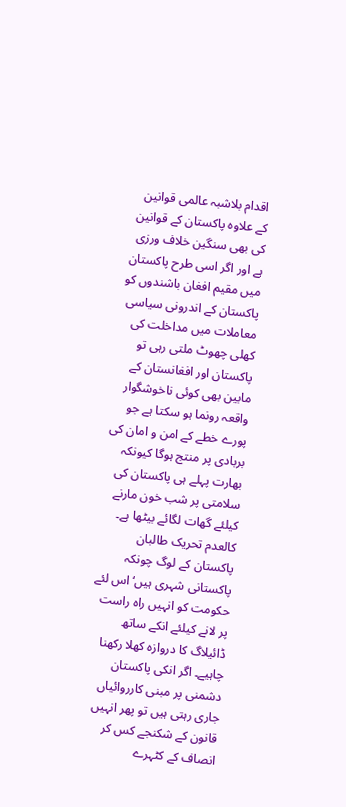اقدام بلاشبہ عالمی قوانین کے علاوہ پاکستان کے قوانین کی بھی سنگین خلاف ورزی ہے اور اگر اسی طرح پاکستان میں مقیم افغان باشندوں کو پاکستان کے اندرونی سیاسی معاملات میں مداخلت کی کھلی چھوٹ ملتی رہی تو پاکستان اور افغانستان کے مابین بھی کوئی ناخوشگوار واقعہ رونما ہو سکتا ہے جو پورے خطے کے امن و امان کی بربادی پر منتج ہوگا کیونکہ بھارت پہلے ہی پاکستان کی سلامتی پر شب خون مارنے کیلئے گھات لگائے بیٹھا ہے۔
کالعدم تحریک طالبان پاکستان کے لوگ چونکہ پاکستانی شہری ہیں‘ اس لئے حکومت کو انہیں راہ راست پر لانے کیلئے انکے ساتھ ڈائیلاگ کا دروازہ کھلا رکھنا چاہیے۔ اگر انکی پاکستان دشمنی پر مبنی کارروائیاں جاری رہتی ہیں تو پھر انہیں قانون کے شکنجے کس کر انصاف کے کٹہرے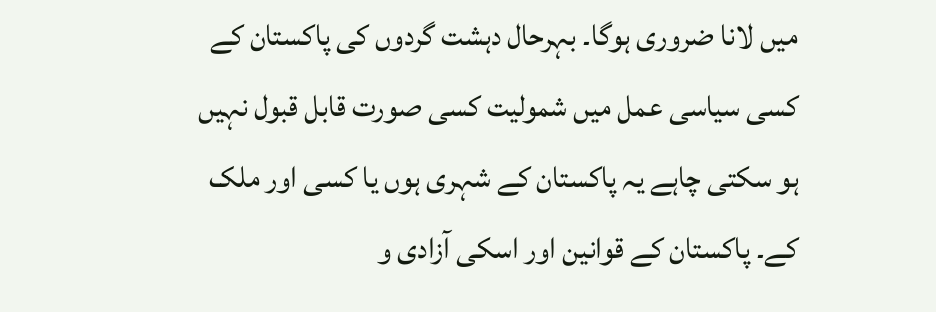میں لانا ضروری ہوگا۔ بہرحال دہشت گردوں کی پاکستان کے کسی سیاسی عمل میں شمولیت کسی صورت قابل قبول نہیں ہو سکتی چاہے یہ پاکستان کے شہری ہوں یا کسی اور ملک کے۔ پاکستان کے قوانین اور اسکی آزادی و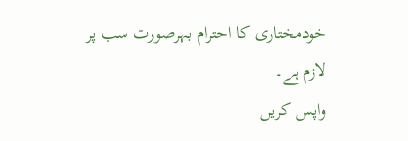خودمختاری کا احترام بہرصورت سب پر لازم ہے۔
واپس کریں